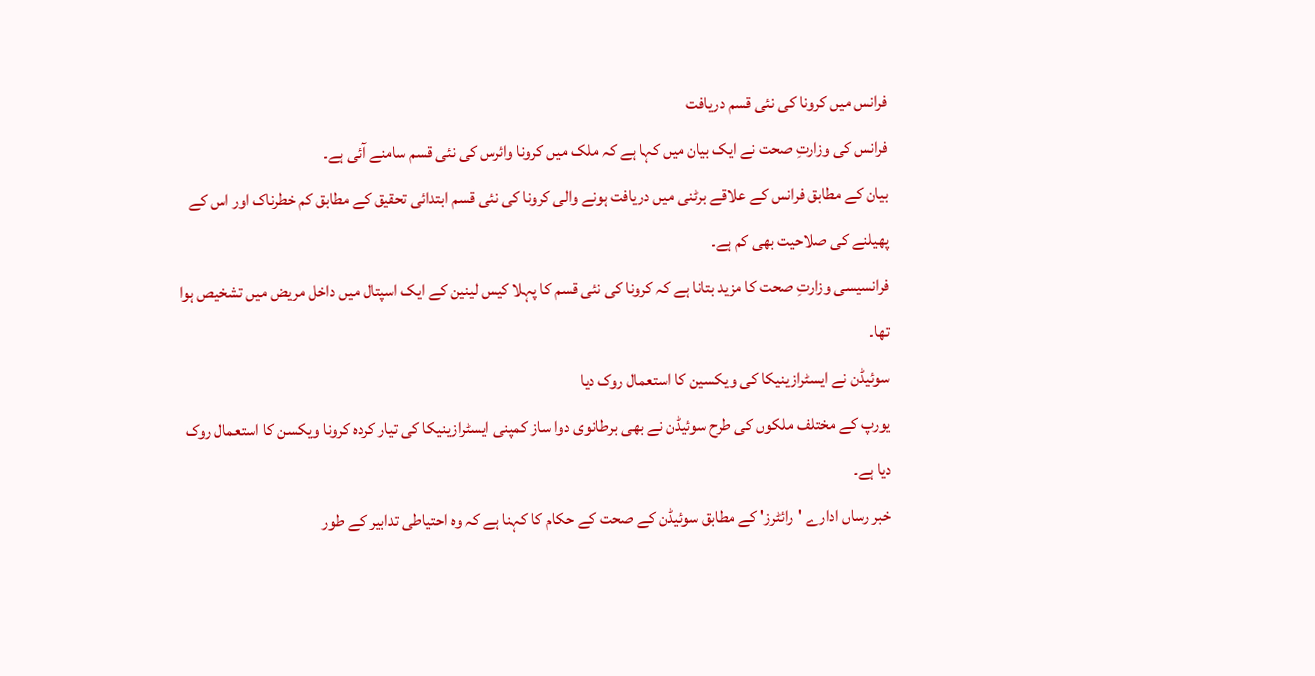فرانس میں کرونا کی نئی قسم دریافت
فرانس کی وزارتِ صحت نے ایک بیان میں کہا ہے کہ ملک میں کرونا وائرس کی نئی قسم سامنے آئی ہے۔
بیان کے مطابق فرانس کے علاقے برٹنی میں دریافت ہونے والی کرونا کی نئی قسم ابتدائی تحقیق کے مطابق کم خطرناک اور اس کے پھیلنے کی صلاحیت بھی کم ہے۔
فرانسیسی وزارتِ صحت کا مزید بتانا ہے کہ کرونا کی نئی قسم کا پہلا کیس لینین کے ایک اسپتال میں داخل مریض میں تشخیص ہوا تھا۔
سوئیڈن نے ایسٹرازینیکا کی ویکسین کا استعمال روک دیا
یورپ کے مختلف ملکوں کی طرح سوئیڈن نے بھی برطانوی دوا ساز کمپنی ایسٹرازینیکا کی تیار کردہ کرونا ویکسن کا استعمال روک دیا ہے۔
خبر رساں ادارے 'رائٹرز' کے مطابق سوئیڈن کے صحت کے حکام کا کہنا ہے کہ وہ احتیاطی تدابیر کے طور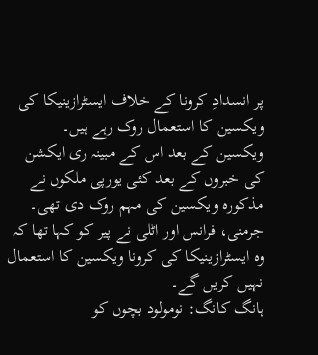پر انسدادِ کرونا کے خلاف ایسٹرازینیکا کی ویکسین کا استعمال روک رہے ہیں۔
ویکسین کے بعد اس کے مبینہ ری ایکشن کی خبروں کے بعد کئی یورپی ملکوں نے مذکورہ ویکسین کی مہم روک دی تھی۔ جرمنی، فرانس اور اٹلی نے پیر کو کہا تھا کہ وہ ایسٹرازینیکا کی کرونا ویکسین کا استعمال نہیں کریں گے۔
ہانگ کانگ: نومولود بچوں کو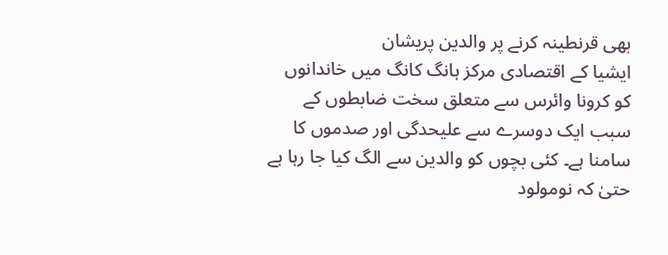بھی قرنطینہ کرنے پر والدین پریشان
ایشیا کے اقتصادی مرکز ہانگ کانگ میں خاندانوں کو کرونا وائرس سے متعلق سخت ضابطوں کے سبب ایک دوسرے سے علیحدگی اور صدموں کا سامنا ہے۔ کئی بچوں کو والدین سے الگ کیا جا رہا ہے حتیٰ کہ نومولود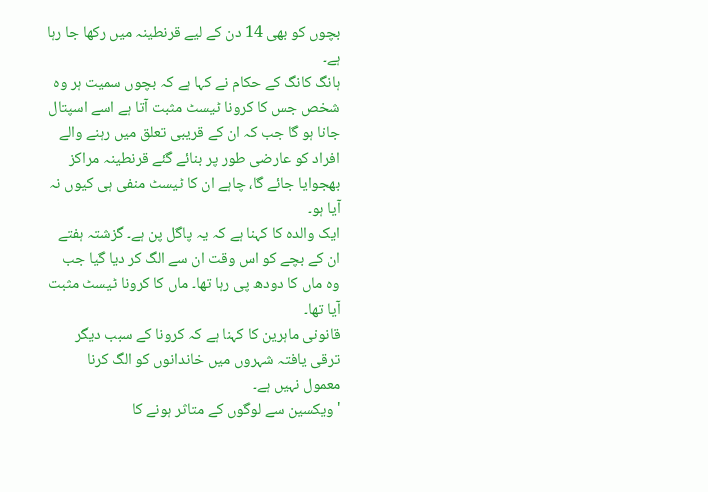بچوں کو بھی 14 دن کے لیے قرنطینہ میں رکھا جا رہا ہے۔
ہانگ کانگ کے حکام نے کہا ہے کہ بچوں سمیت ہر وہ شخص جس کا کرونا ٹیسٹ مثبت آتا ہے اسے اسپتال جانا ہو گا جب کہ ان کے قریبی تعلق میں رہنے والے افراد کو عارضی طور پر بنائے گئے قرنطینہ مراکز بھجوایا جائے گا، چاہے ان کا ٹیسٹ منفی ہی کیوں نہ آیا ہو۔
ایک والدہ کا کہنا ہے کہ یہ پاگل پن ہے۔ گزشتہ ہفتے ان کے بچے کو اس وقت ان سے الگ کر دیا گیا جب وہ ماں کا دودھ پی رہا تھا۔ ماں کا کرونا ٹیسٹ مثبت آیا تھا۔
قانونی ماہرین کا کہنا ہے کہ کرونا کے سبب دیگر ترقی یافتہ شہروں میں خاندانوں کو الگ کرنا معمول نہیں ہے۔
'ویکسین سے لوگوں کے متاثر ہونے کا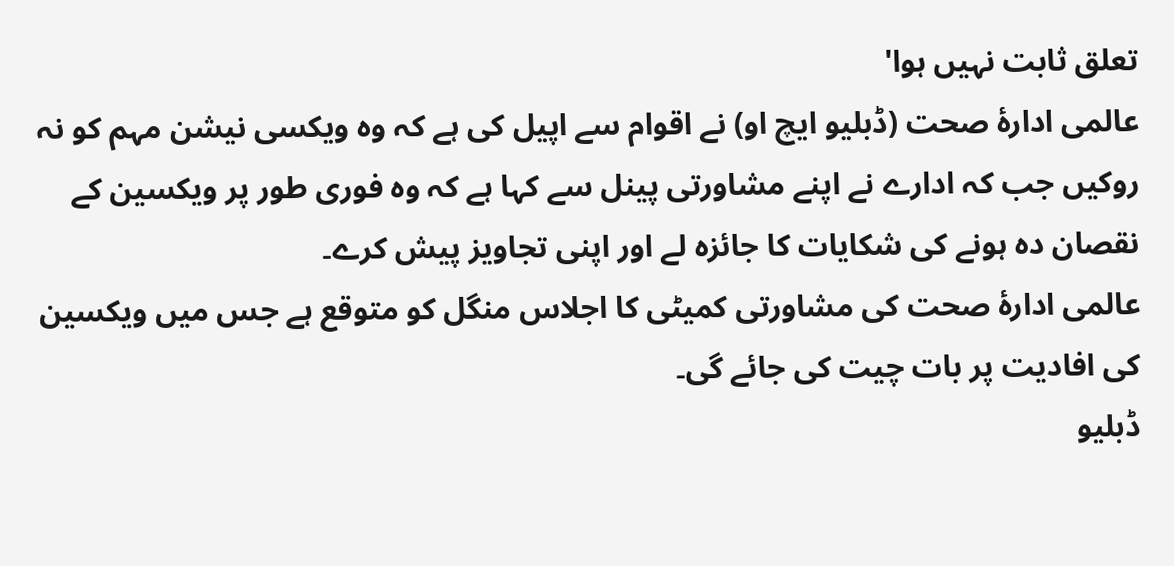تعلق ثابت نہیں ہوا'
عالمی ادارۂ صحت (ڈبلیو ایچ او) نے اقوام سے اپیل کی ہے کہ وہ ویکسی نیشن مہم کو نہ روکیں جب کہ ادارے نے اپنے مشاورتی پینل سے کہا ہے کہ وہ فوری طور پر ویکسین کے نقصان دہ ہونے کی شکایات کا جائزہ لے اور اپنی تجاویز پیش کرے۔
عالمی ادارۂ صحت کی مشاورتی کمیٹی کا اجلاس منگل کو متوقع ہے جس میں ویکسین کی افادیت پر بات چیت کی جائے گی۔
ڈبلیو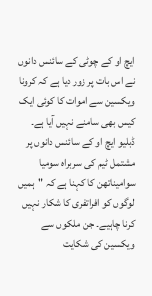ایچ او کے چوٹی کے سائنس دانوں نے اس بات پر زور دیا ہے کہ کرونا ویکسین سے اموات کا کوئی ایک کیس بھی سامنے نہیں آیا ہے۔
ڈبلیو ایچ او کے سائنس دانوں پر مشتمل ٹیم کی سربراہ سومیا سوامیناتھن کا کہنا ہے کہ "ہمیں لوگوں کو افراتفری کا شکار نہیں کرنا چاہیے۔ جن ملکوں سے ویکسین کی شکایت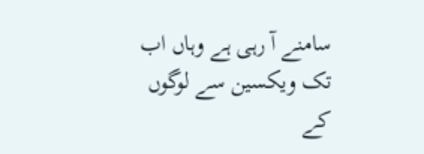سامنے آ رہی ہے وہاں اب تک ویکسین سے لوگوں کے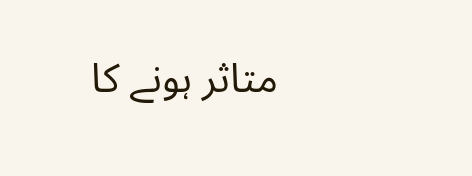متاثر ہونے کا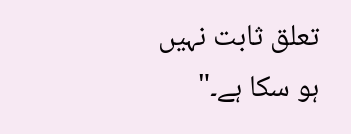تعلق ثابت نہیں ہو سکا ہے۔"